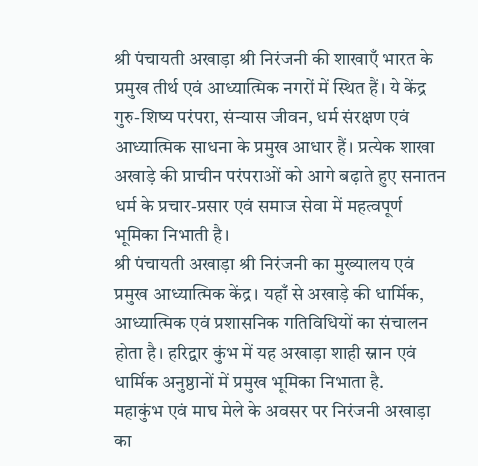श्री पंचायती अखाड़ा श्री निरंजनी की शाखाएँ भारत के प्रमुख तीर्थ एवं आध्यात्मिक नगरों में स्थित हैं। ये केंद्र गुरु-शिष्य परंपरा, संन्यास जीवन, धर्म संरक्षण एवं आध्यात्मिक साधना के प्रमुख आधार हैं। प्रत्येक शाखा अखाड़े की प्राचीन परंपराओं को आगे बढ़ाते हुए सनातन धर्म के प्रचार-प्रसार एवं समाज सेवा में महत्वपूर्ण भूमिका निभाती है।
श्री पंचायती अखाड़ा श्री निरंजनी का मुख्यालय एवं प्रमुख आध्यात्मिक केंद्र। यहाँ से अखाड़े की धार्मिक, आध्यात्मिक एवं प्रशासनिक गतिविधियों का संचालन होता है। हरिद्वार कुंभ में यह अखाड़ा शाही स्नान एवं धार्मिक अनुष्ठानों में प्रमुख भूमिका निभाता है.
महाकुंभ एवं माघ मेले के अवसर पर निरंजनी अखाड़ा का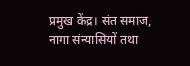प्रमुख केंद्र। संत समाज, नागा संन्यासियों तथा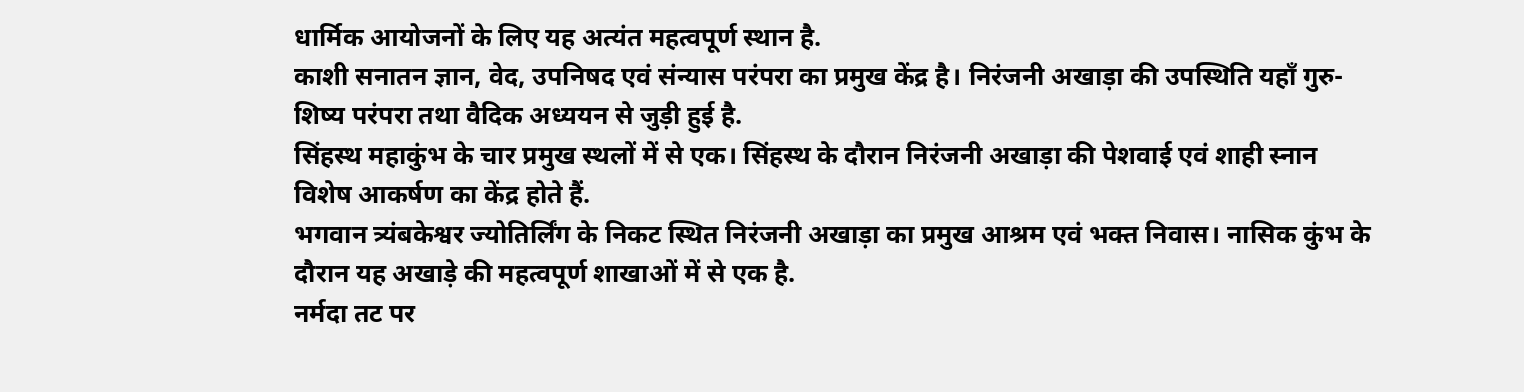धार्मिक आयोजनों के लिए यह अत्यंत महत्वपूर्ण स्थान है.
काशी सनातन ज्ञान, वेद, उपनिषद एवं संन्यास परंपरा का प्रमुख केंद्र है। निरंजनी अखाड़ा की उपस्थिति यहाँ गुरु-शिष्य परंपरा तथा वैदिक अध्ययन से जुड़ी हुई है.
सिंहस्थ महाकुंभ के चार प्रमुख स्थलों में से एक। सिंहस्थ के दौरान निरंजनी अखाड़ा की पेशवाई एवं शाही स्नान विशेष आकर्षण का केंद्र होते हैं.
भगवान त्र्यंबकेश्वर ज्योतिर्लिंग के निकट स्थित निरंजनी अखाड़ा का प्रमुख आश्रम एवं भक्त निवास। नासिक कुंभ के दौरान यह अखाड़े की महत्वपूर्ण शाखाओं में से एक है.
नर्मदा तट पर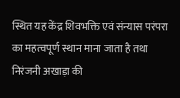स्थित यह केंद्र शिवभक्ति एवं संन्यास परंपरा का महत्वपूर्ण स्थान माना जाता है तथा निरंजनी अखाड़ा की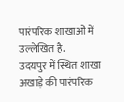पारंपरिक शाखाओं में उल्लेखित है.
उदयपुर में स्थित शाखा अखाड़े की पारंपरिक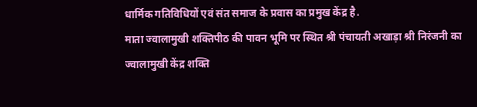धार्मिक गतिविधियों एवं संत समाज के प्रवास का प्रमुख केंद्र है.
माता ज्वालामुखी शक्तिपीठ की पावन भूमि पर स्थित श्री पंचायती अखाड़ा श्री निरंजनी का ज्वालामुखी केंद्र शक्ति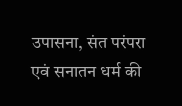उपासना, संत परंपरा एवं सनातन धर्म की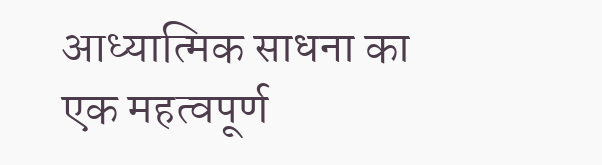आध्यात्मिक साधना का एक महत्वपूर्ण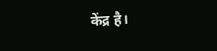केंद्र है।